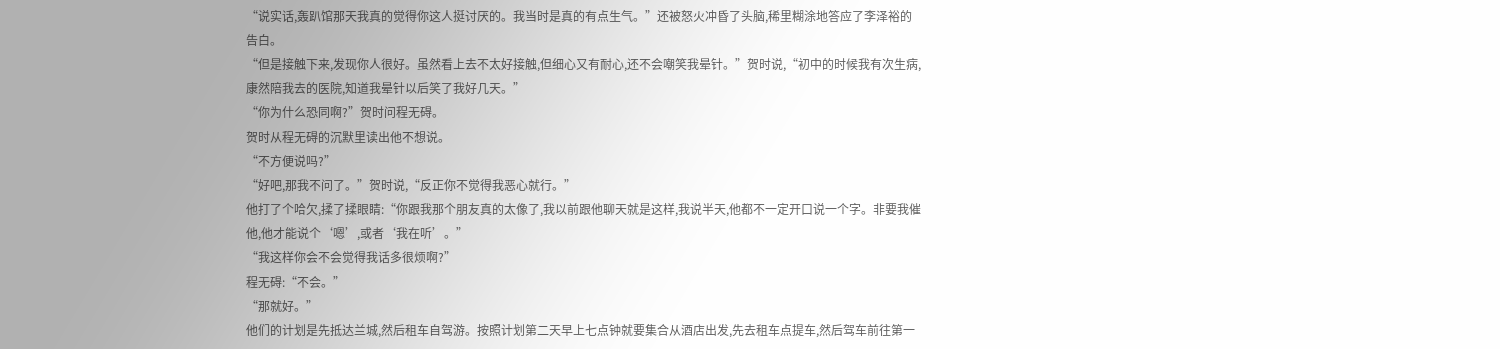“说实话,轰趴馆那天我真的觉得你这人挺讨厌的。我当时是真的有点生气。”还被怒火冲昏了头脑,稀里糊涂地答应了李泽裕的告白。
“但是接触下来,发现你人很好。虽然看上去不太好接触,但细心又有耐心,还不会嘲笑我晕针。”贺时说,“初中的时候我有次生病,康然陪我去的医院,知道我晕针以后笑了我好几天。”
“你为什么恐同啊?”贺时问程无碍。
贺时从程无碍的沉默里读出他不想说。
“不方便说吗?”
“好吧,那我不问了。”贺时说,“反正你不觉得我恶心就行。”
他打了个哈欠,揉了揉眼睛:“你跟我那个朋友真的太像了,我以前跟他聊天就是这样,我说半天,他都不一定开口说一个字。非要我催他,他才能说个‘嗯’,或者‘我在听’。”
“我这样你会不会觉得我话多很烦啊?”
程无碍:“不会。”
“那就好。”
他们的计划是先抵达兰城,然后租车自驾游。按照计划第二天早上七点钟就要集合从酒店出发,先去租车点提车,然后驾车前往第一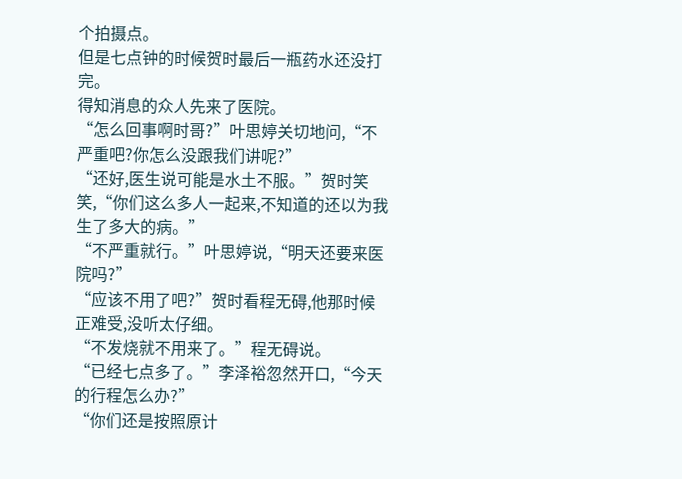个拍摄点。
但是七点钟的时候贺时最后一瓶药水还没打完。
得知消息的众人先来了医院。
“怎么回事啊时哥?”叶思婷关切地问,“不严重吧?你怎么没跟我们讲呢?”
“还好,医生说可能是水土不服。”贺时笑笑,“你们这么多人一起来,不知道的还以为我生了多大的病。”
“不严重就行。”叶思婷说,“明天还要来医院吗?”
“应该不用了吧?”贺时看程无碍,他那时候正难受,没听太仔细。
“不发烧就不用来了。”程无碍说。
“已经七点多了。”李泽裕忽然开口,“今天的行程怎么办?”
“你们还是按照原计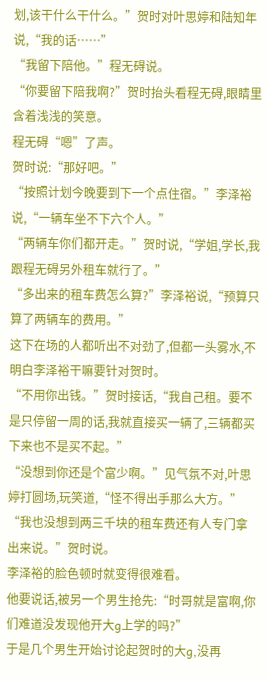划,该干什么干什么。”贺时对叶思婷和陆知年说,“我的话……”
“我留下陪他。”程无碍说。
“你要留下陪我啊?”贺时抬头看程无碍,眼睛里含着浅浅的笑意。
程无碍“嗯”了声。
贺时说:“那好吧。”
“按照计划今晚要到下一个点住宿。”李泽裕说,“一辆车坐不下六个人。”
“两辆车你们都开走。”贺时说,“学姐,学长,我跟程无碍另外租车就行了。”
“多出来的租车费怎么算?”李泽裕说,“预算只算了两辆车的费用。”
这下在场的人都听出不对劲了,但都一头雾水,不明白李泽裕干嘛要针对贺时。
“不用你出钱。”贺时接话,“我自己租。要不是只停留一周的话,我就直接买一辆了,三辆都买下来也不是买不起。”
“没想到你还是个富少啊。”见气氛不对,叶思婷打圆场,玩笑道,“怪不得出手那么大方。”
“我也没想到两三千块的租车费还有人专门拿出来说。”贺时说。
李泽裕的脸色顿时就变得很难看。
他要说话,被另一个男生抢先:“时哥就是富啊,你们难道没发现他开大g上学的吗?”
于是几个男生开始讨论起贺时的大g,没再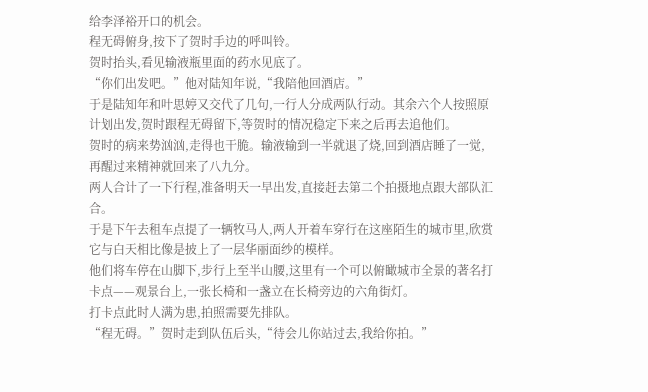给李泽裕开口的机会。
程无碍俯身,按下了贺时手边的呼叫铃。
贺时抬头,看见输液瓶里面的药水见底了。
“你们出发吧。”他对陆知年说,“我陪他回酒店。”
于是陆知年和叶思婷又交代了几句,一行人分成两队行动。其余六个人按照原计划出发,贺时跟程无碍留下,等贺时的情况稳定下来之后再去追他们。
贺时的病来势汹汹,走得也干脆。输液输到一半就退了烧,回到酒店睡了一觉,再醒过来精神就回来了八九分。
两人合计了一下行程,准备明天一早出发,直接赶去第二个拍摄地点跟大部队汇合。
于是下午去租车点提了一辆牧马人,两人开着车穿行在这座陌生的城市里,欣赏它与白天相比像是披上了一层华丽面纱的模样。
他们将车停在山脚下,步行上至半山腰,这里有一个可以俯瞰城市全景的著名打卡点——观景台上,一张长椅和一盏立在长椅旁边的六角街灯。
打卡点此时人满为患,拍照需要先排队。
“程无碍。”贺时走到队伍后头,“待会儿你站过去,我给你拍。”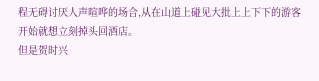程无碍讨厌人声喧哗的场合,从在山道上碰见大批上上下下的游客开始就想立刻掉头回酒店。
但是贺时兴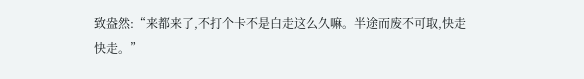致盎然:“来都来了,不打个卡不是白走这么久嘛。半途而废不可取,快走快走。”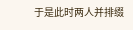于是此时两人并排缀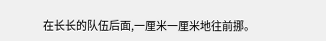在长长的队伍后面,一厘米一厘米地往前挪。